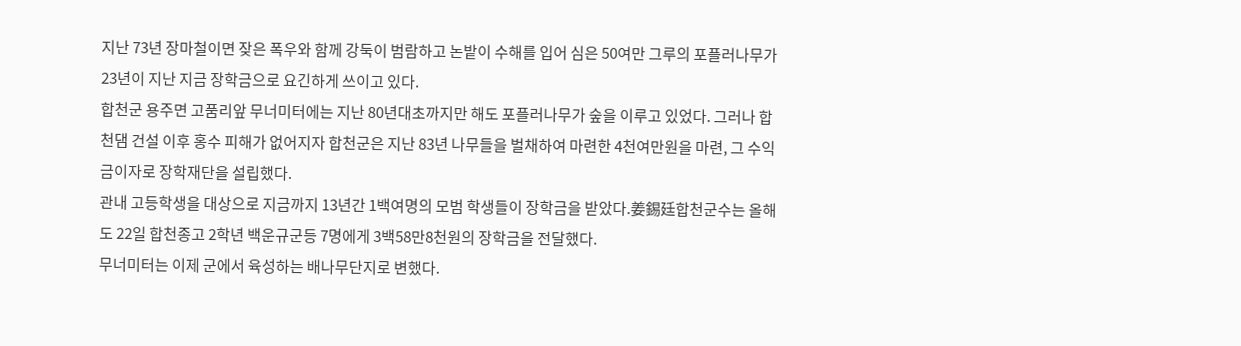지난 73년 장마철이면 잦은 폭우와 함께 강둑이 범람하고 논밭이 수해를 입어 심은 50여만 그루의 포플러나무가 23년이 지난 지금 장학금으로 요긴하게 쓰이고 있다.
합천군 용주면 고품리앞 무너미터에는 지난 80년대초까지만 해도 포플러나무가 숲을 이루고 있었다. 그러나 합천댐 건설 이후 홍수 피해가 없어지자 합천군은 지난 83년 나무들을 벌채하여 마련한 4천여만원을 마련, 그 수익금이자로 장학재단을 설립했다.
관내 고등학생을 대상으로 지금까지 13년간 1백여명의 모범 학생들이 장학금을 받았다.姜錫廷합천군수는 올해도 22일 합천종고 2학년 백운규군등 7명에게 3백58만8천원의 장학금을 전달했다.
무너미터는 이제 군에서 육성하는 배나무단지로 변했다.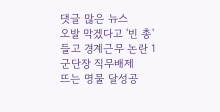댓글 많은 뉴스
오발 막겠다고 '빈 총' 들고 경계근무 논란 1군단장 직무배제
뜨는 명물 달성공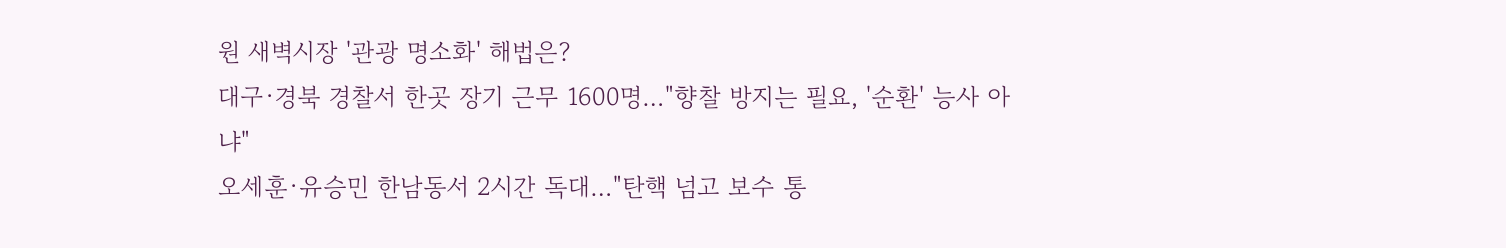원 새벽시장 '관광 명소화' 해법은?
대구·경북 경찰서 한곳 장기 근무 1600명…"향찰 방지는 필요, '순환' 능사 아냐"
오세훈·유승민 한남동서 2시간 독대…"탄핵 넘고 보수 통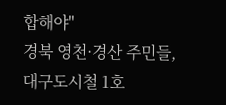합해야"
경북 영천·경산 주민들, 대구도시철 1호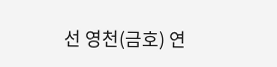선 영천(금호) 연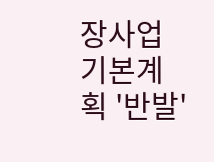장사업 기본계획 '반발'